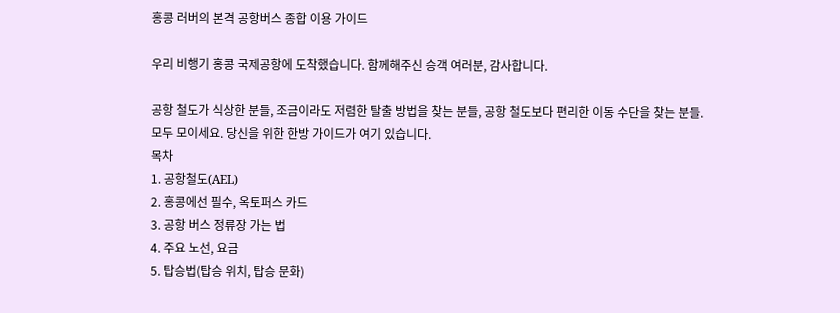홍콩 러버의 본격 공항버스 종합 이용 가이드

우리 비행기 홍콩 국제공항에 도착했습니다. 함께해주신 승객 여러분, 감사합니다.

공항 철도가 식상한 분들, 조금이라도 저렴한 탈출 방법을 찾는 분들, 공항 철도보다 편리한 이동 수단을 찾는 분들.
모두 모이세요. 당신을 위한 한방 가이드가 여기 있습니다.
목차
1. 공항철도(AEL)
2. 홍콩에선 필수, 옥토퍼스 카드
3. 공항 버스 정류장 가는 법
4. 주요 노선, 요금
5. 탑승법(탑승 위치, 탑승 문화)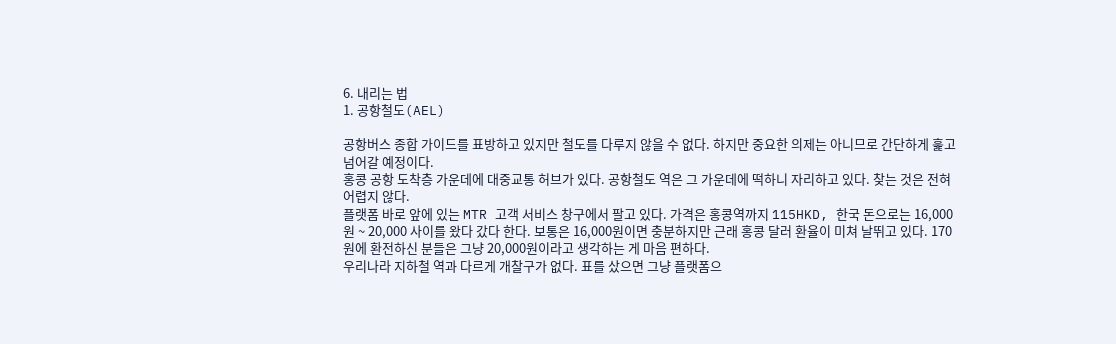6. 내리는 법
1. 공항철도(AEL)

공항버스 종합 가이드를 표방하고 있지만 철도를 다루지 않을 수 없다. 하지만 중요한 의제는 아니므로 간단하게 훑고 넘어갈 예정이다.
홍콩 공항 도착층 가운데에 대중교통 허브가 있다. 공항철도 역은 그 가운데에 떡하니 자리하고 있다. 찾는 것은 전혀 어렵지 않다.
플랫폼 바로 앞에 있는 MTR 고객 서비스 창구에서 팔고 있다. 가격은 홍콩역까지 115HKD, 한국 돈으로는 16,000원 ~ 20,000 사이를 왔다 갔다 한다. 보통은 16,000원이면 충분하지만 근래 홍콩 달러 환율이 미쳐 날뛰고 있다. 170원에 환전하신 분들은 그냥 20,000원이라고 생각하는 게 마음 편하다.
우리나라 지하철 역과 다르게 개찰구가 없다. 표를 샀으면 그냥 플랫폼으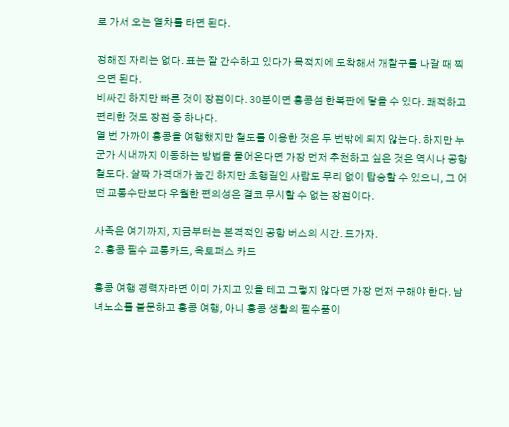로 가서 오는 열차를 타면 된다.

정해진 자리는 없다. 표는 잘 간수하고 있다가 목적지에 도착해서 개찰구를 나갈 때 찍으면 된다.
비싸긴 하지만 빠른 것이 장점이다. 30분이면 홍콩섬 한복판에 닿을 수 있다. 쾌적하고 편리한 것도 장점 중 하나다.
열 번 가까이 홍콩을 여행했지만 철도를 이용한 것은 두 번밖에 되지 않는다. 하지만 누군가 시내까지 이동하는 방법을 물어온다면 가장 먼저 추천하고 싶은 것은 역시나 공항 철도다. 살짝 가격대가 높긴 하지만 초행길인 사람도 무리 없이 탑승할 수 있으니, 그 어떤 교통수단보다 우월한 편의성은 결코 무시할 수 없는 장점이다.

사족은 여기까지, 지금부터는 본격적인 공항 버스의 시간. 드가자.
2. 홍콩 필수 교통카드, 옥토퍼스 카드

홍콩 여행 경력자라면 이미 가지고 있을 테고 그렇지 않다면 가장 먼저 구해야 한다. 남녀노소를 불문하고 홍콩 여행, 아니 홍콩 생활의 필수품이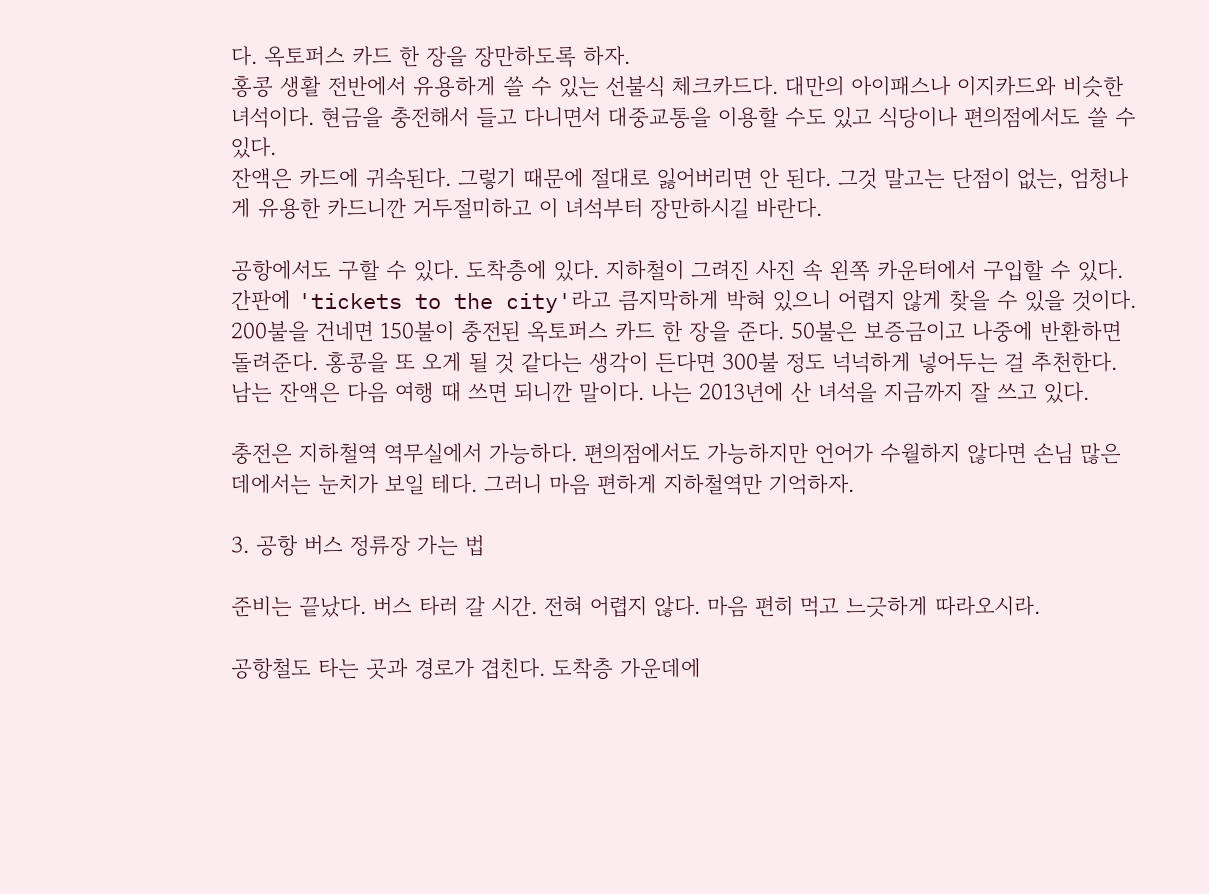다. 옥토퍼스 카드 한 장을 장만하도록 하자.
홍콩 생활 전반에서 유용하게 쓸 수 있는 선불식 체크카드다. 대만의 아이패스나 이지카드와 비슷한 녀석이다. 현금을 충전해서 들고 다니면서 대중교통을 이용할 수도 있고 식당이나 편의점에서도 쓸 수 있다.
잔액은 카드에 귀속된다. 그렇기 때문에 절대로 잃어버리면 안 된다. 그것 말고는 단점이 없는, 엄청나게 유용한 카드니깐 거두절미하고 이 녀석부터 장만하시길 바란다.

공항에서도 구할 수 있다. 도착층에 있다. 지하철이 그려진 사진 속 왼쪽 카운터에서 구입할 수 있다. 간판에 'tickets to the city'라고 큼지막하게 박혀 있으니 어렵지 않게 찾을 수 있을 것이다.
200불을 건네면 150불이 충전된 옥토퍼스 카드 한 장을 준다. 50불은 보증금이고 나중에 반환하면 돌려준다. 홍콩을 또 오게 될 것 같다는 생각이 든다면 300불 정도 넉넉하게 넣어두는 걸 추천한다. 남는 잔액은 다음 여행 때 쓰면 되니깐 말이다. 나는 2013년에 산 녀석을 지금까지 잘 쓰고 있다.

충전은 지하철역 역무실에서 가능하다. 편의점에서도 가능하지만 언어가 수월하지 않다면 손님 많은 데에서는 눈치가 보일 테다. 그러니 마음 편하게 지하철역만 기억하자.

3. 공항 버스 정류장 가는 법

준비는 끝났다. 버스 타러 갈 시간. 전혀 어렵지 않다. 마음 편히 먹고 느긋하게 따라오시라.

공항철도 타는 곳과 경로가 겹친다. 도착층 가운데에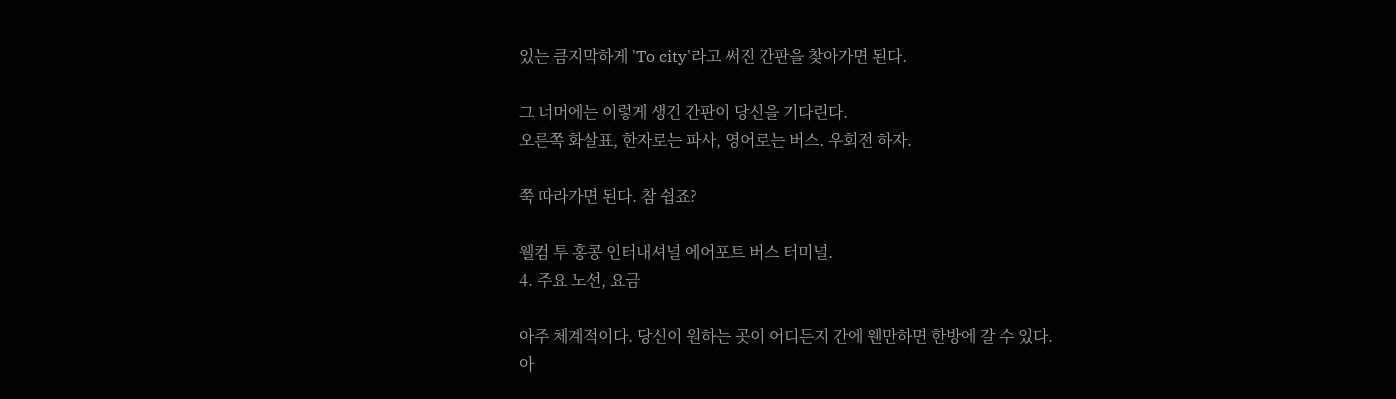있는 큼지막하게 'To city'라고 써진 간판을 찾아가면 된다.

그 너머에는 이렇게 생긴 간판이 당신을 기다린다.
오른쪽 화살표, 한자로는 파사, 영어로는 버스. 우회전 하자.

쭉 따라가면 된다. 참 쉽죠?

웰컴 투 홍콩 인터내셔널 에어포트 버스 터미널.
4. 주요 노선, 요금

아주 체계적이다. 당신이 원하는 곳이 어디든지 간에 웬만하면 한방에 갈 수 있다.
아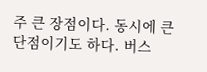주 큰 장점이다. 동시에 큰 단점이기도 하다. 버스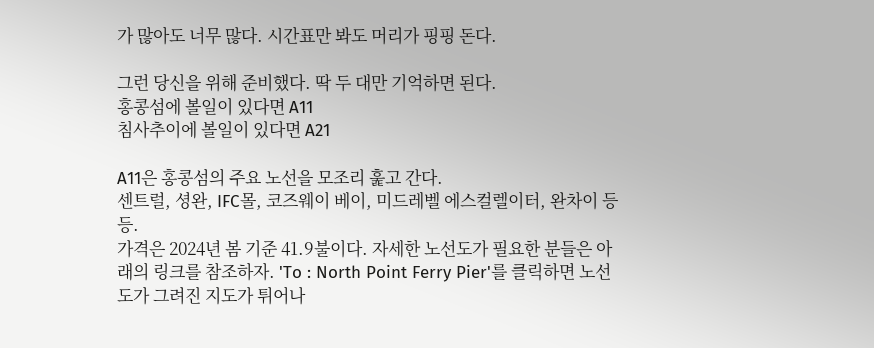가 많아도 너무 많다. 시간표만 봐도 머리가 핑핑 돈다.

그런 당신을 위해 준비했다. 딱 두 대만 기억하면 된다.
홍콩섬에 볼일이 있다면 A11
침사추이에 볼일이 있다면 A21

A11은 홍콩섬의 주요 노선을 모조리 훑고 간다.
센트럴, 셩완, IFC몰, 코즈웨이 베이, 미드레벨 에스컬렐이터, 완차이 등등.
가격은 2024년 봄 기준 41.9불이다. 자세한 노선도가 필요한 분들은 아래의 링크를 참조하자. 'To : North Point Ferry Pier'를 클릭하면 노선도가 그려진 지도가 튀어나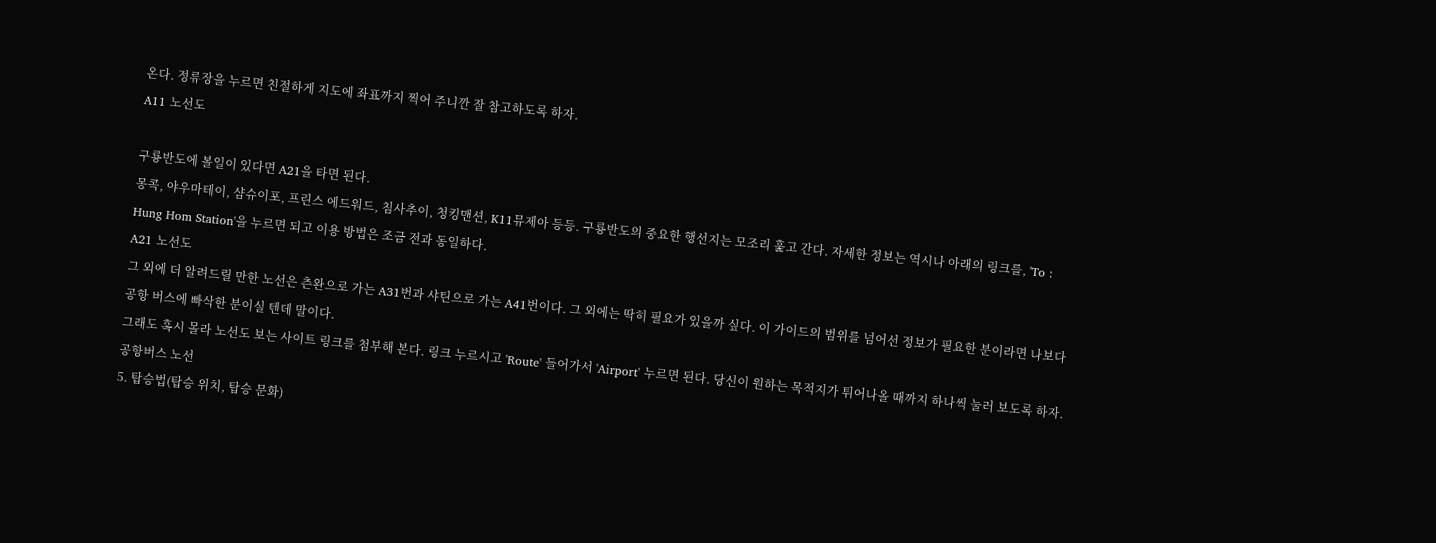온다. 정류장을 누르면 친절하게 지도에 좌표까지 찍어 주니깐 잘 참고하도록 하자.
A11 노선도

구룡반도에 볼일이 있다면 A21을 타면 된다.
몽콕, 야우마테이, 샴슈이포, 프린스 에드워드, 침사추이, 청킹맨션, K11뮤제아 등등. 구룡반도의 중요한 행선지는 모조리 훑고 간다. 자세한 정보는 역시나 아래의 링크를, 'To : Hung Hom Station'을 누르면 되고 이용 방법은 조금 전과 동일하다.
A21 노선도
그 외에 더 알려드릴 만한 노선은 츤완으로 가는 A31번과 샤틴으로 가는 A41번이다. 그 외에는 딱히 필요가 있을까 싶다. 이 가이드의 범위를 넘어선 정보가 필요한 분이라면 나보다 공항 버스에 빠삭한 분이실 텐데 말이다.
그래도 혹시 몰라 노선도 보는 사이트 링크를 첨부해 본다. 링크 누르시고 'Route' 들어가서 'Airport' 누르면 된다. 당신이 원하는 목적지가 튀어나올 때까지 하나씩 눌러 보도록 하자.
공항버스 노선
5. 탑승법(탑승 위치, 탑승 문화)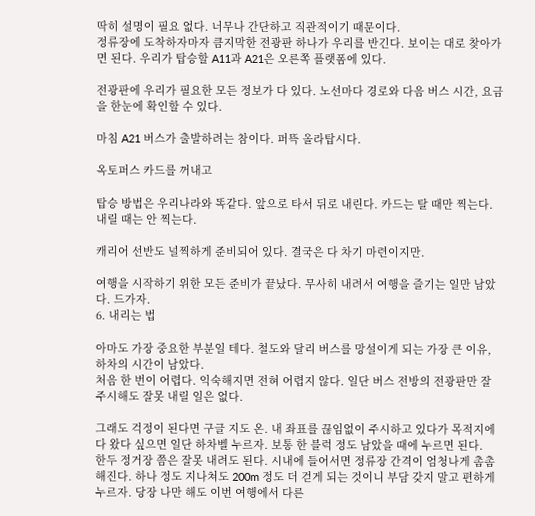딱히 설명이 필요 없다. 너무나 간단하고 직관적이기 때문이다.
정류장에 도착하자마자 큼지막한 전광판 하나가 우리를 반긴다. 보이는 대로 찾아가면 된다. 우리가 탑승할 A11과 A21은 오른쪽 플랫폼에 있다.

전광판에 우리가 필요한 모든 정보가 다 있다. 노선마다 경로와 다음 버스 시간, 요금을 한눈에 확인할 수 있다.

마침 A21 버스가 출발하려는 참이다. 퍼뜩 올라탑시다.

옥토퍼스 카드를 꺼내고

탑승 방법은 우리나라와 똑같다. 앞으로 타서 뒤로 내린다. 카드는 탈 때만 찍는다. 내릴 때는 안 찍는다.

캐리어 선반도 널찍하게 준비되어 있다. 결국은 다 차기 마련이지만.

여행을 시작하기 위한 모든 준비가 끝났다. 무사히 내려서 여행을 즐기는 일만 남았다. 드가자.
6. 내리는 법

아마도 가장 중요한 부분일 테다. 철도와 달리 버스를 망설이게 되는 가장 큰 이유, 하차의 시간이 남았다.
처음 한 번이 어렵다. 익숙해지면 전혀 어렵지 않다. 일단 버스 전방의 전광판만 잘 주시해도 잘못 내릴 일은 없다.

그래도 걱정이 된다면 구글 지도 온. 내 좌표를 끊임없이 주시하고 있다가 목적지에 다 왔다 싶으면 일단 하차벨 누르자. 보통 한 블럭 정도 남았을 때에 누르면 된다.
한두 정거장 쯤은 잘못 내려도 된다. 시내에 들어서면 정류장 간격이 엄청나게 촘촘해진다. 하나 정도 지나쳐도 200m 정도 더 걷게 되는 것이니 부담 갖지 말고 편하게 누르자. 당장 나만 해도 이번 여행에서 다른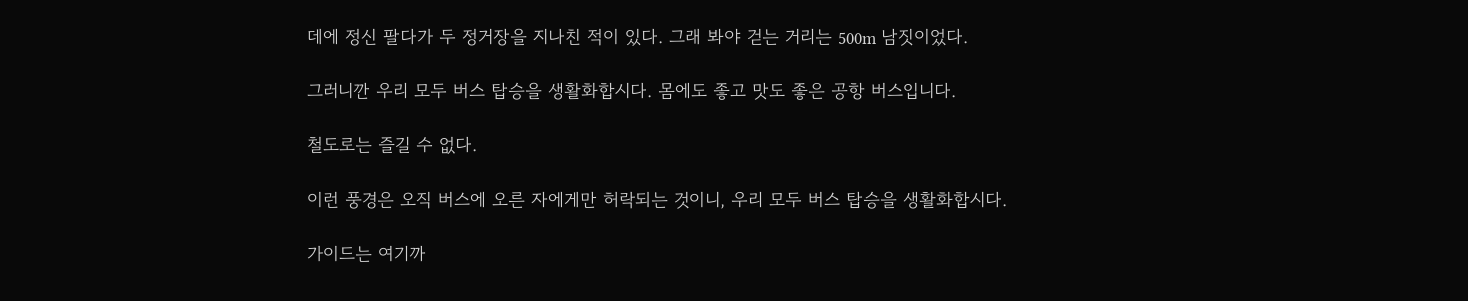데에 정신 팔다가 두 정거장을 지나친 적이 있다. 그래 봐야 걷는 거리는 500m 남짓이었다.

그러니깐 우리 모두 버스 탑승을 생활화합시다. 몸에도 좋고 맛도 좋은 공항 버스입니다.

철도로는 즐길 수 없다.

이런 풍경은 오직 버스에 오른 자에게만 허락되는 것이니, 우리 모두 버스 탑승을 생활화합시다.

가이드는 여기까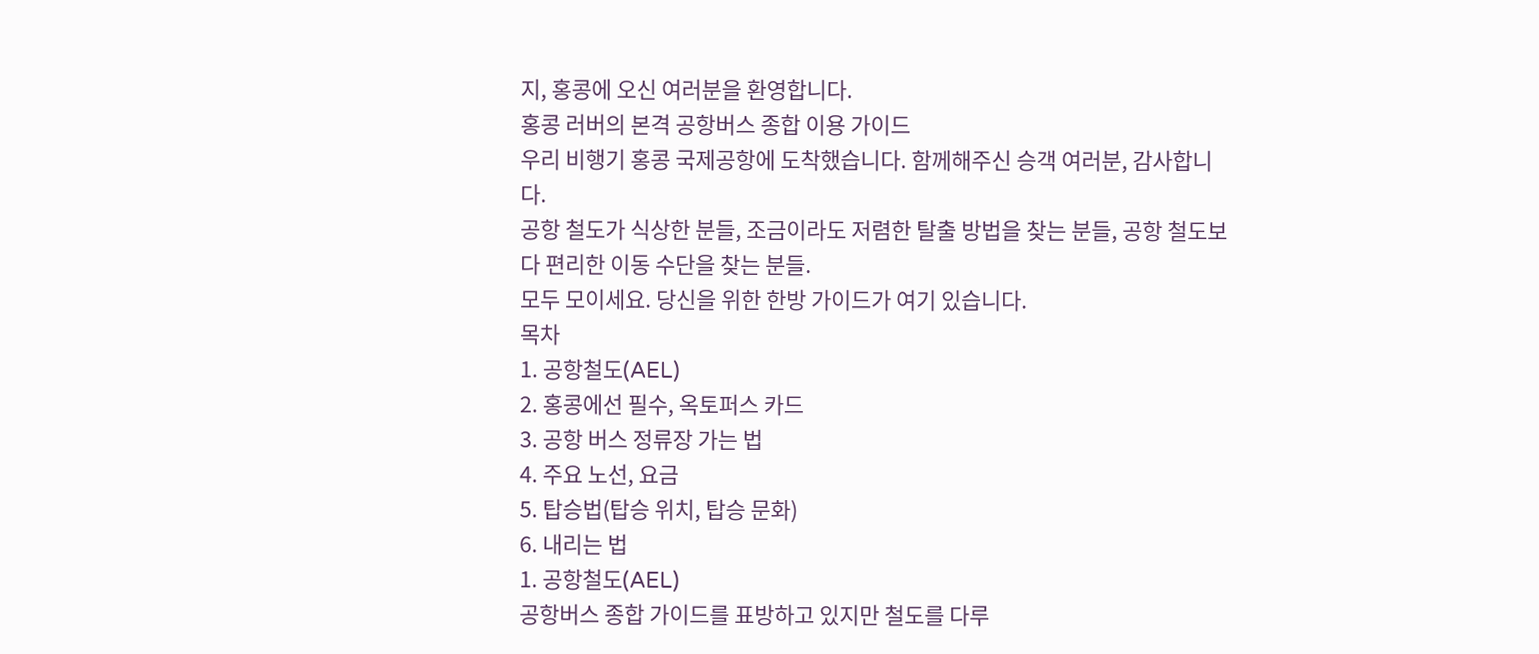지, 홍콩에 오신 여러분을 환영합니다.
홍콩 러버의 본격 공항버스 종합 이용 가이드
우리 비행기 홍콩 국제공항에 도착했습니다. 함께해주신 승객 여러분, 감사합니다.
공항 철도가 식상한 분들, 조금이라도 저렴한 탈출 방법을 찾는 분들, 공항 철도보다 편리한 이동 수단을 찾는 분들.
모두 모이세요. 당신을 위한 한방 가이드가 여기 있습니다.
목차
1. 공항철도(AEL)
2. 홍콩에선 필수, 옥토퍼스 카드
3. 공항 버스 정류장 가는 법
4. 주요 노선, 요금
5. 탑승법(탑승 위치, 탑승 문화)
6. 내리는 법
1. 공항철도(AEL)
공항버스 종합 가이드를 표방하고 있지만 철도를 다루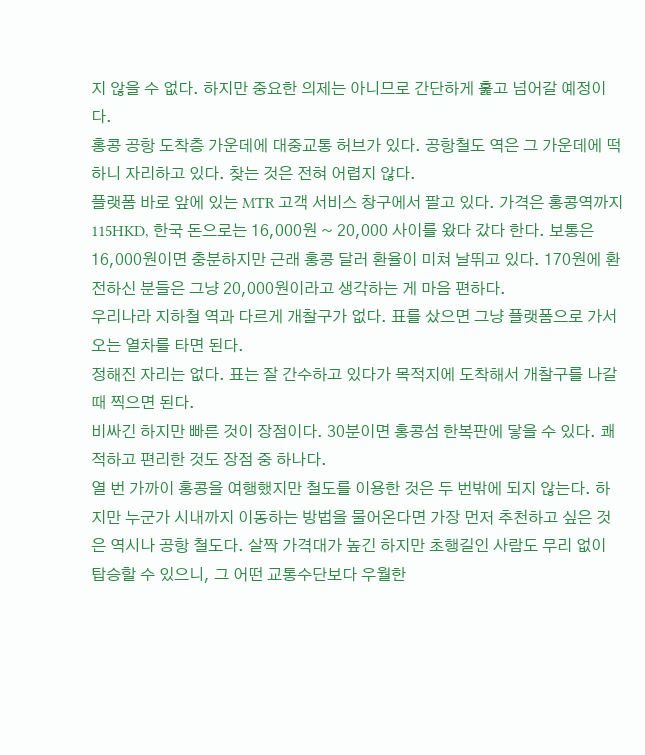지 않을 수 없다. 하지만 중요한 의제는 아니므로 간단하게 훑고 넘어갈 예정이다.
홍콩 공항 도착층 가운데에 대중교통 허브가 있다. 공항철도 역은 그 가운데에 떡하니 자리하고 있다. 찾는 것은 전혀 어렵지 않다.
플랫폼 바로 앞에 있는 MTR 고객 서비스 창구에서 팔고 있다. 가격은 홍콩역까지 115HKD, 한국 돈으로는 16,000원 ~ 20,000 사이를 왔다 갔다 한다. 보통은 16,000원이면 충분하지만 근래 홍콩 달러 환율이 미쳐 날뛰고 있다. 170원에 환전하신 분들은 그냥 20,000원이라고 생각하는 게 마음 편하다.
우리나라 지하철 역과 다르게 개찰구가 없다. 표를 샀으면 그냥 플랫폼으로 가서 오는 열차를 타면 된다.
정해진 자리는 없다. 표는 잘 간수하고 있다가 목적지에 도착해서 개찰구를 나갈 때 찍으면 된다.
비싸긴 하지만 빠른 것이 장점이다. 30분이면 홍콩섬 한복판에 닿을 수 있다. 쾌적하고 편리한 것도 장점 중 하나다.
열 번 가까이 홍콩을 여행했지만 철도를 이용한 것은 두 번밖에 되지 않는다. 하지만 누군가 시내까지 이동하는 방법을 물어온다면 가장 먼저 추천하고 싶은 것은 역시나 공항 철도다. 살짝 가격대가 높긴 하지만 초행길인 사람도 무리 없이 탑승할 수 있으니, 그 어떤 교통수단보다 우월한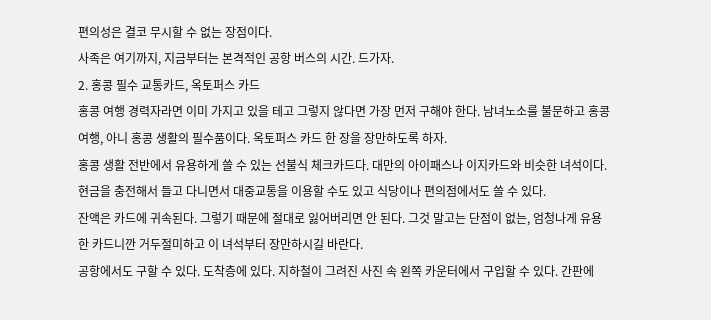편의성은 결코 무시할 수 없는 장점이다.
사족은 여기까지, 지금부터는 본격적인 공항 버스의 시간. 드가자.
2. 홍콩 필수 교통카드, 옥토퍼스 카드
홍콩 여행 경력자라면 이미 가지고 있을 테고 그렇지 않다면 가장 먼저 구해야 한다. 남녀노소를 불문하고 홍콩 여행, 아니 홍콩 생활의 필수품이다. 옥토퍼스 카드 한 장을 장만하도록 하자.
홍콩 생활 전반에서 유용하게 쓸 수 있는 선불식 체크카드다. 대만의 아이패스나 이지카드와 비슷한 녀석이다. 현금을 충전해서 들고 다니면서 대중교통을 이용할 수도 있고 식당이나 편의점에서도 쓸 수 있다.
잔액은 카드에 귀속된다. 그렇기 때문에 절대로 잃어버리면 안 된다. 그것 말고는 단점이 없는, 엄청나게 유용한 카드니깐 거두절미하고 이 녀석부터 장만하시길 바란다.
공항에서도 구할 수 있다. 도착층에 있다. 지하철이 그려진 사진 속 왼쪽 카운터에서 구입할 수 있다. 간판에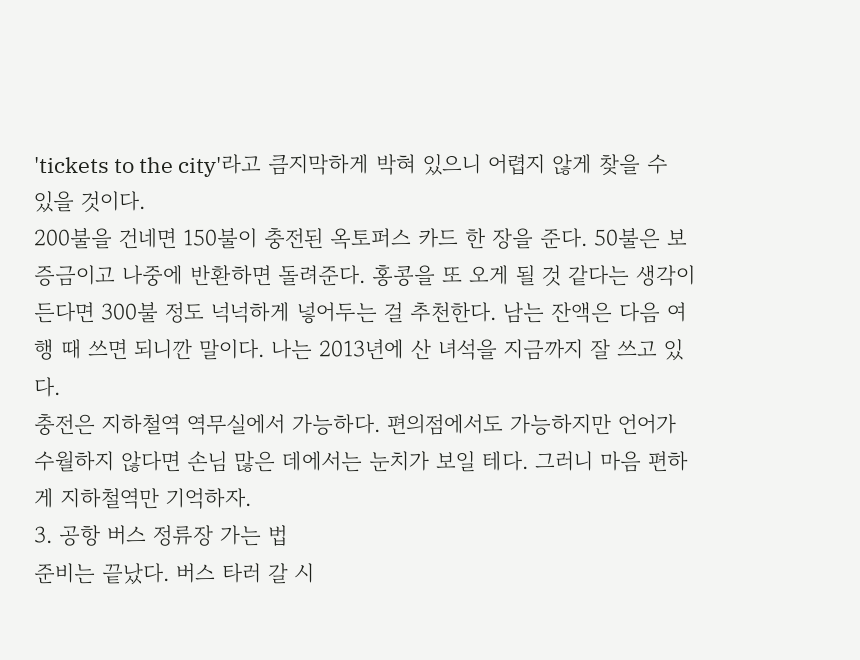'tickets to the city'라고 큼지막하게 박혀 있으니 어렵지 않게 찾을 수 있을 것이다.
200불을 건네면 150불이 충전된 옥토퍼스 카드 한 장을 준다. 50불은 보증금이고 나중에 반환하면 돌려준다. 홍콩을 또 오게 될 것 같다는 생각이 든다면 300불 정도 넉넉하게 넣어두는 걸 추천한다. 남는 잔액은 다음 여행 때 쓰면 되니깐 말이다. 나는 2013년에 산 녀석을 지금까지 잘 쓰고 있다.
충전은 지하철역 역무실에서 가능하다. 편의점에서도 가능하지만 언어가 수월하지 않다면 손님 많은 데에서는 눈치가 보일 테다. 그러니 마음 편하게 지하철역만 기억하자.
3. 공항 버스 정류장 가는 법
준비는 끝났다. 버스 타러 갈 시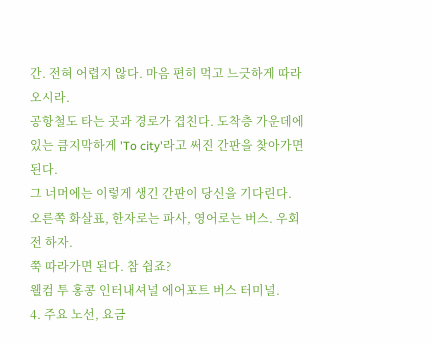간. 전혀 어렵지 않다. 마음 편히 먹고 느긋하게 따라오시라.
공항철도 타는 곳과 경로가 겹친다. 도착층 가운데에 있는 큼지막하게 'To city'라고 써진 간판을 찾아가면 된다.
그 너머에는 이렇게 생긴 간판이 당신을 기다린다.
오른쪽 화살표, 한자로는 파사, 영어로는 버스. 우회전 하자.
쭉 따라가면 된다. 참 쉽죠?
웰컴 투 홍콩 인터내셔널 에어포트 버스 터미널.
4. 주요 노선, 요금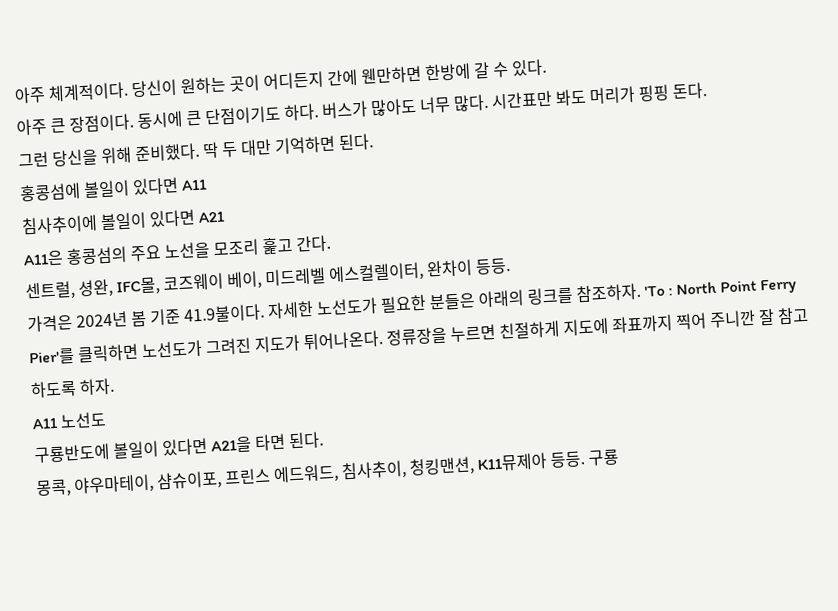아주 체계적이다. 당신이 원하는 곳이 어디든지 간에 웬만하면 한방에 갈 수 있다.
아주 큰 장점이다. 동시에 큰 단점이기도 하다. 버스가 많아도 너무 많다. 시간표만 봐도 머리가 핑핑 돈다.
그런 당신을 위해 준비했다. 딱 두 대만 기억하면 된다.
홍콩섬에 볼일이 있다면 A11
침사추이에 볼일이 있다면 A21
A11은 홍콩섬의 주요 노선을 모조리 훑고 간다.
센트럴, 셩완, IFC몰, 코즈웨이 베이, 미드레벨 에스컬렐이터, 완차이 등등.
가격은 2024년 봄 기준 41.9불이다. 자세한 노선도가 필요한 분들은 아래의 링크를 참조하자. 'To : North Point Ferry Pier'를 클릭하면 노선도가 그려진 지도가 튀어나온다. 정류장을 누르면 친절하게 지도에 좌표까지 찍어 주니깐 잘 참고하도록 하자.
A11 노선도
구룡반도에 볼일이 있다면 A21을 타면 된다.
몽콕, 야우마테이, 샴슈이포, 프린스 에드워드, 침사추이, 청킹맨션, K11뮤제아 등등. 구룡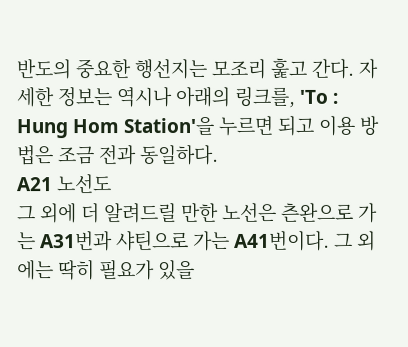반도의 중요한 행선지는 모조리 훑고 간다. 자세한 정보는 역시나 아래의 링크를, 'To : Hung Hom Station'을 누르면 되고 이용 방법은 조금 전과 동일하다.
A21 노선도
그 외에 더 알려드릴 만한 노선은 츤완으로 가는 A31번과 샤틴으로 가는 A41번이다. 그 외에는 딱히 필요가 있을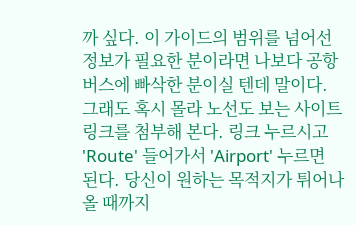까 싶다. 이 가이드의 범위를 넘어선 정보가 필요한 분이라면 나보다 공항 버스에 빠삭한 분이실 텐데 말이다.
그래도 혹시 몰라 노선도 보는 사이트 링크를 첨부해 본다. 링크 누르시고 'Route' 들어가서 'Airport' 누르면 된다. 당신이 원하는 목적지가 튀어나올 때까지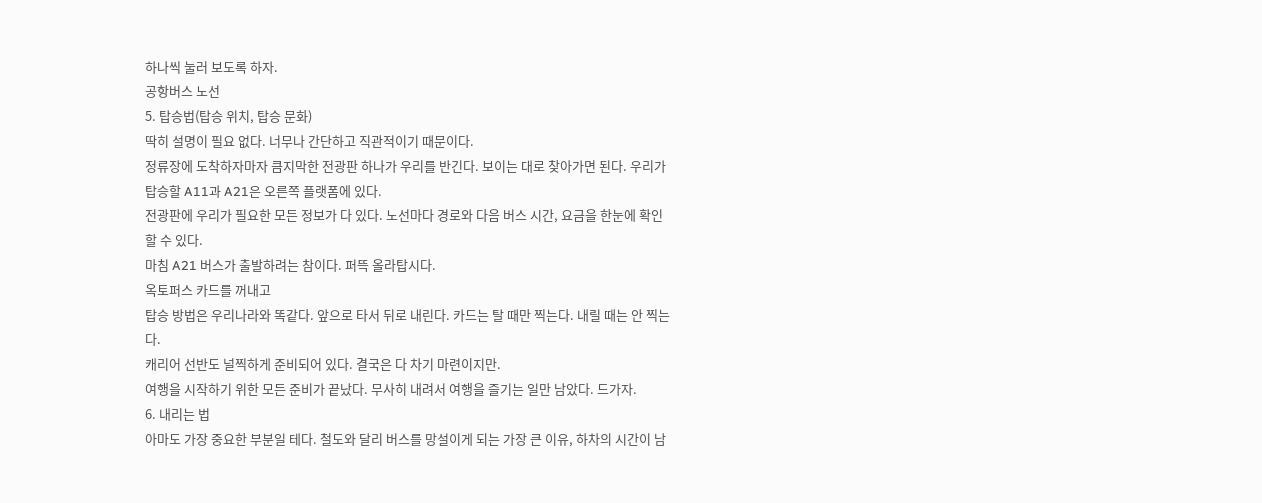하나씩 눌러 보도록 하자.
공항버스 노선
5. 탑승법(탑승 위치, 탑승 문화)
딱히 설명이 필요 없다. 너무나 간단하고 직관적이기 때문이다.
정류장에 도착하자마자 큼지막한 전광판 하나가 우리를 반긴다. 보이는 대로 찾아가면 된다. 우리가 탑승할 A11과 A21은 오른쪽 플랫폼에 있다.
전광판에 우리가 필요한 모든 정보가 다 있다. 노선마다 경로와 다음 버스 시간, 요금을 한눈에 확인할 수 있다.
마침 A21 버스가 출발하려는 참이다. 퍼뜩 올라탑시다.
옥토퍼스 카드를 꺼내고
탑승 방법은 우리나라와 똑같다. 앞으로 타서 뒤로 내린다. 카드는 탈 때만 찍는다. 내릴 때는 안 찍는다.
캐리어 선반도 널찍하게 준비되어 있다. 결국은 다 차기 마련이지만.
여행을 시작하기 위한 모든 준비가 끝났다. 무사히 내려서 여행을 즐기는 일만 남았다. 드가자.
6. 내리는 법
아마도 가장 중요한 부분일 테다. 철도와 달리 버스를 망설이게 되는 가장 큰 이유, 하차의 시간이 남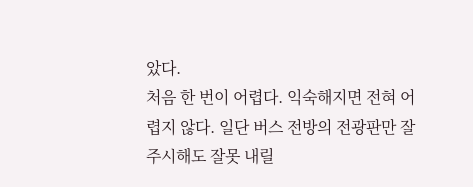았다.
처음 한 번이 어렵다. 익숙해지면 전혀 어렵지 않다. 일단 버스 전방의 전광판만 잘 주시해도 잘못 내릴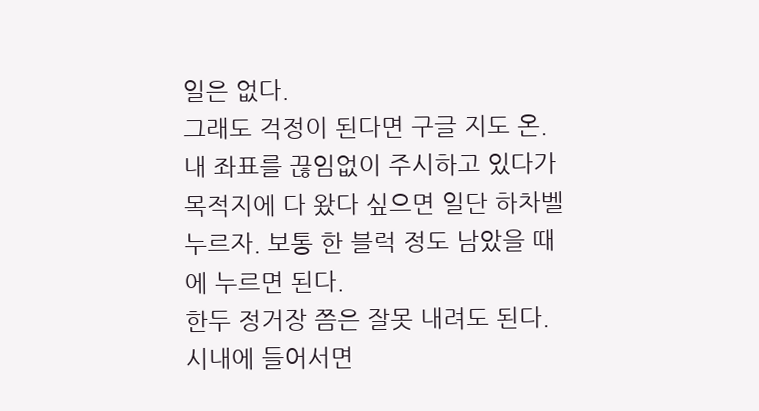일은 없다.
그래도 걱정이 된다면 구글 지도 온. 내 좌표를 끊임없이 주시하고 있다가 목적지에 다 왔다 싶으면 일단 하차벨 누르자. 보통 한 블럭 정도 남았을 때에 누르면 된다.
한두 정거장 쯤은 잘못 내려도 된다. 시내에 들어서면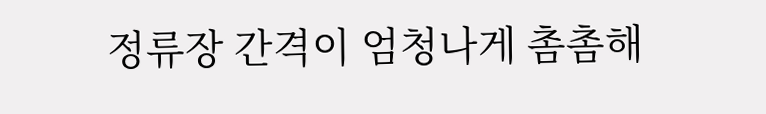정류장 간격이 엄청나게 촘촘해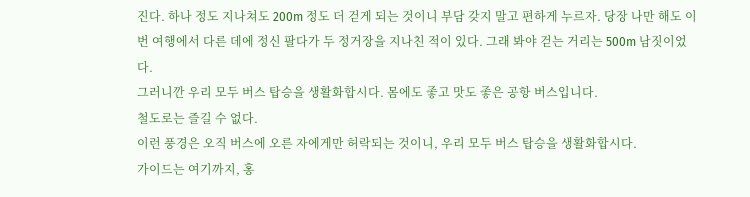진다. 하나 정도 지나쳐도 200m 정도 더 걷게 되는 것이니 부담 갖지 말고 편하게 누르자. 당장 나만 해도 이번 여행에서 다른 데에 정신 팔다가 두 정거장을 지나친 적이 있다. 그래 봐야 걷는 거리는 500m 남짓이었다.
그러니깐 우리 모두 버스 탑승을 생활화합시다. 몸에도 좋고 맛도 좋은 공항 버스입니다.
철도로는 즐길 수 없다.
이런 풍경은 오직 버스에 오른 자에게만 허락되는 것이니, 우리 모두 버스 탑승을 생활화합시다.
가이드는 여기까지, 홍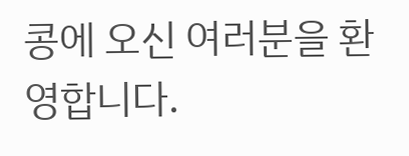콩에 오신 여러분을 환영합니다.